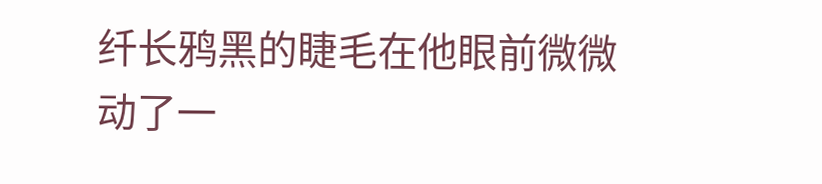纤长鸦黑的睫毛在他眼前微微动了一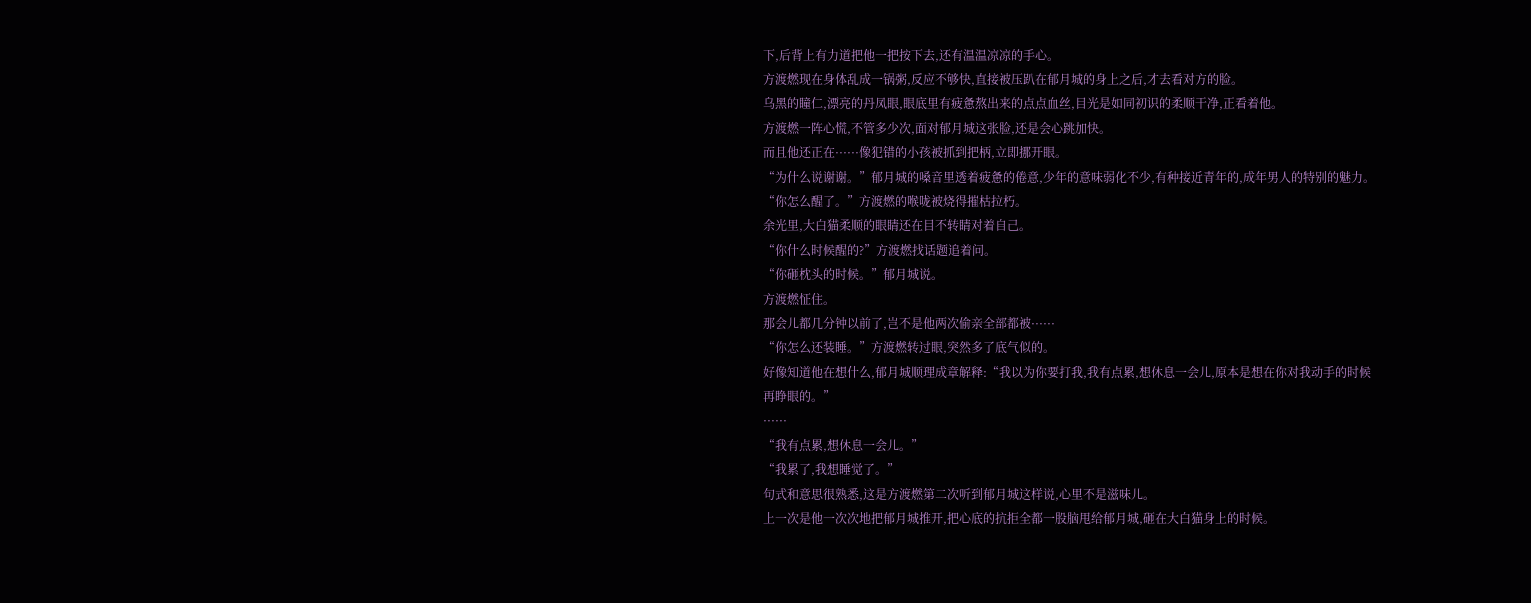下,后背上有力道把他一把按下去,还有温温凉凉的手心。
方渡燃现在身体乱成一锅粥,反应不够快,直接被压趴在郁月城的身上之后,才去看对方的脸。
乌黑的瞳仁,漂亮的丹凤眼,眼底里有疲惫熬出来的点点血丝,目光是如同初识的柔顺干净,正看着他。
方渡燃一阵心慌,不管多少次,面对郁月城这张脸,还是会心跳加快。
而且他还正在······像犯错的小孩被抓到把柄,立即挪开眼。
“为什么说谢谢。”郁月城的嗓音里透着疲惫的倦意,少年的意味弱化不少,有种接近青年的,成年男人的特别的魅力。
“你怎么醒了。”方渡燃的喉咙被烧得摧枯拉朽。
余光里,大白猫柔顺的眼睛还在目不转睛对着自己。
“你什么时候醒的?”方渡燃找话题追着问。
“你砸枕头的时候。”郁月城说。
方渡燃怔住。
那会儿都几分钟以前了,岂不是他两次偷亲全部都被······
“你怎么还装睡。”方渡燃转过眼,突然多了底气似的。
好像知道他在想什么,郁月城顺理成章解释:“我以为你要打我,我有点累,想休息一会儿,原本是想在你对我动手的时候再睁眼的。”
······
“我有点累,想休息一会儿。”
“我累了,我想睡觉了。”
句式和意思很熟悉,这是方渡燃第二次听到郁月城这样说,心里不是滋味儿。
上一次是他一次次地把郁月城推开,把心底的抗拒全都一股脑甩给郁月城,砸在大白猫身上的时候。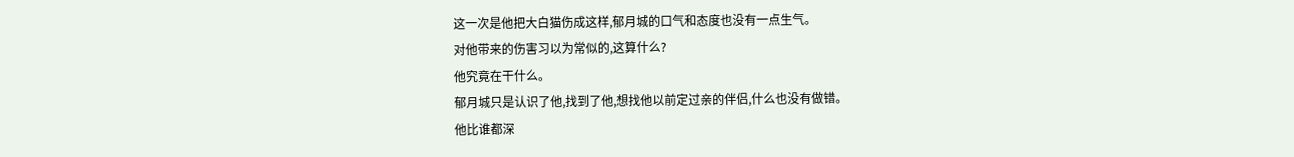这一次是他把大白猫伤成这样,郁月城的口气和态度也没有一点生气。
对他带来的伤害习以为常似的,这算什么?
他究竟在干什么。
郁月城只是认识了他,找到了他,想找他以前定过亲的伴侣,什么也没有做错。
他比谁都深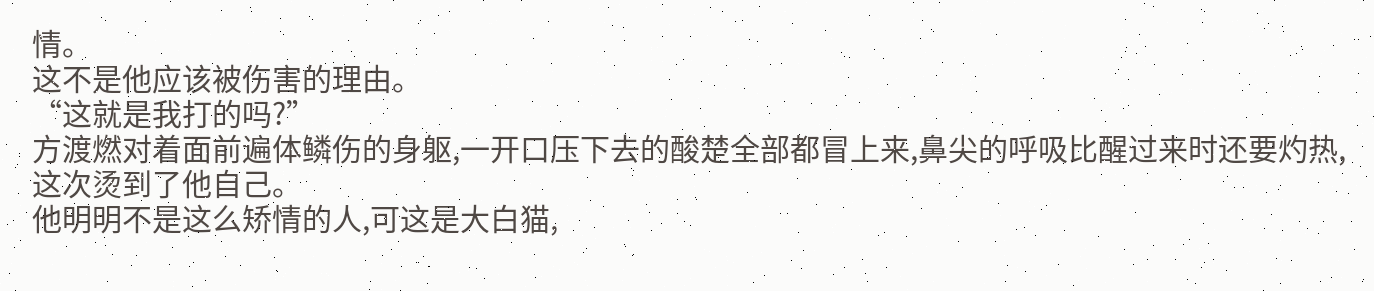情。
这不是他应该被伤害的理由。
“这就是我打的吗?”
方渡燃对着面前遍体鳞伤的身躯,一开口压下去的酸楚全部都冒上来,鼻尖的呼吸比醒过来时还要灼热,这次烫到了他自己。
他明明不是这么矫情的人,可这是大白猫,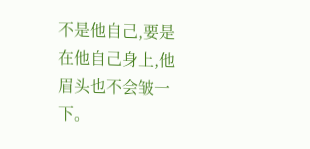不是他自己,要是在他自己身上,他眉头也不会皱一下。